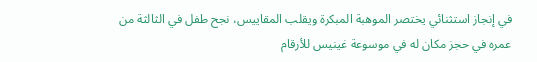في إنجاز استثنائي يختصر الموهبة المبكرة ويقلب المقاييس، نجح طفل في الثالثة من عمره في حجز مكان له في موسوعة غينيس للأرقام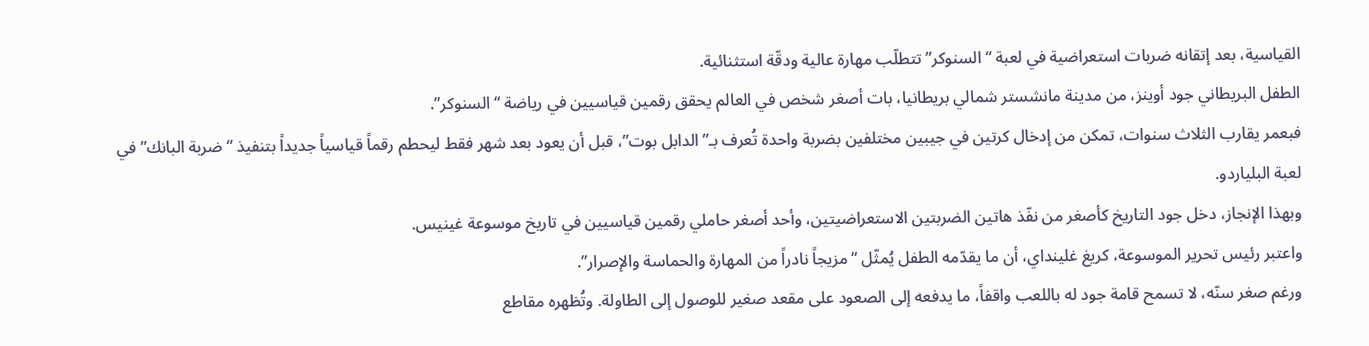القياسية، بعد إتقانه ضربات استعراضية في لعبة “السنوكر” تتطلّب مهارة عالية ودقّة استثنائية.
الطفل البريطاني جود أوينز، من مدينة مانشستر شمالي بريطانيا، بات أصغر شخص في العالم يحقق رقمين قياسيين في رياضة “السنوكر”.
فبعمر يقارب الثلاث سنوات، تمكن من إدخال كرتين في جيبين مختلفين بضربة واحدة تُعرف بـ”الدابل بوت”، قبل أن يعود بعد شهر فقط ليحطم رقماً قياسياً جديداً بتنفيذ “ضربة البانك” في لعبة البلياردو.
وبهذا الإنجاز، دخل جود التاريخ كأصغر من نفّذ هاتين الضربتين الاستعراضيتين، وأحد أصغر حاملي رقمين قياسيين في تاريخ موسوعة غينيس.
واعتبر رئيس تحرير الموسوعة، كريغ غلينداي، أن ما يقدّمه الطفل يُمثّل “مزيجاً نادراً من المهارة والحماسة والإصرار”.
ورغم صغر سنّه، لا تسمح قامة جود له باللعب واقفاً، ما يدفعه إلى الصعود على مقعد صغير للوصول إلى الطاولة. وتُظهره مقاطع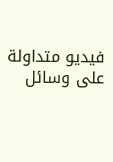فيديو متداولة على وسائل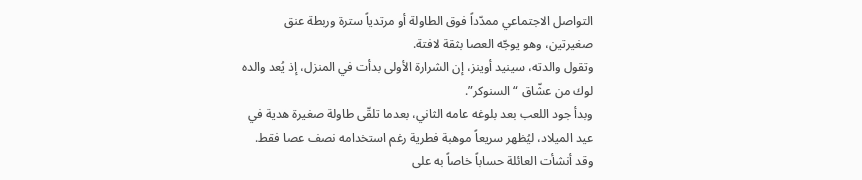التواصل الاجتماعي ممدّداً فوق الطاولة أو مرتدياً سترة وربطة عنق صغيرتين، وهو يوجّه العصا بثقة لافتة.
وتقول والدته، سينيد أوينز، إن الشرارة الأولى بدأت في المنزل، إذ يُعد والده لوك من عشّاق “السنوكر”.
وبدأ جود اللعب بعد بلوغه عامه الثاني، بعدما تلقّى طاولة صغيرة هدية في عيد الميلاد، ليُظهر سريعاً موهبة فطرية رغم استخدامه نصف عصا فقط.
وقد أنشأت العائلة حساباً خاصاً به على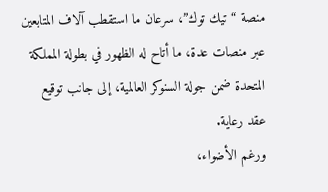منصة “تيك توك”، سرعان ما استقطب آلاف المتابعين عبر منصات عدة، ما أتاح له الظهور في بطولة المملكة المتحدة ضمن جولة السنوكر العالمية، إلى جانب توقيع عقد رعاية.
ورغم الأضواء،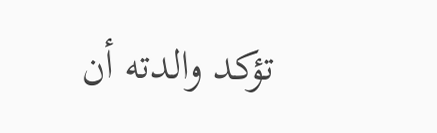تؤكد والدته أن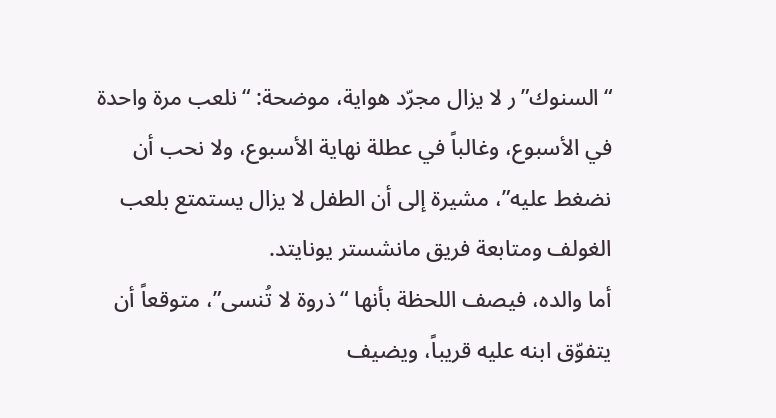“السنوك”ر لا يزال مجرّد هواية، موضحة: “نلعب مرة واحدة في الأسبوع، وغالباً في عطلة نهاية الأسبوع، ولا نحب أن نضغط عليه”، مشيرة إلى أن الطفل لا يزال يستمتع بلعب الغولف ومتابعة فريق مانشستر يونايتد.
أما والده، فيصف اللحظة بأنها “ذروة لا تُنسى”، متوقعاً أن يتفوّق ابنه عليه قريباً، ويضيف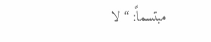مبتسماً: “لا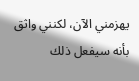يهزمني الآن، لكنني واثق بأنه سيفعل ذلك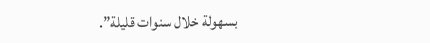بسهولة خلال سنوات قليلة”.